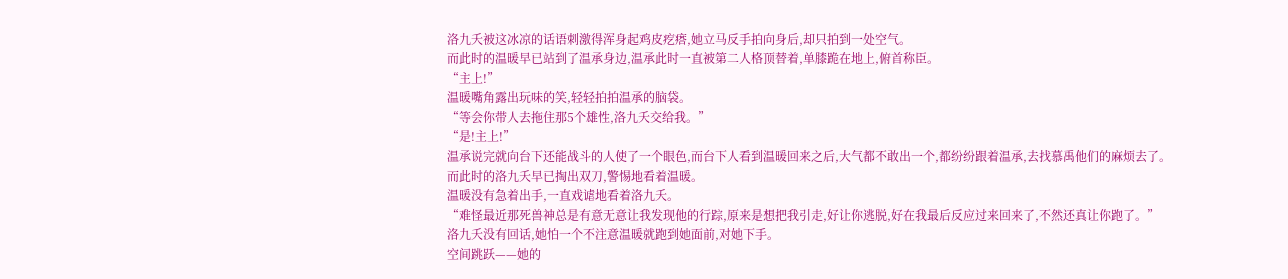洛九夭被这冰凉的话语刺激得浑身起鸡皮疙瘩,她立马反手拍向身后,却只拍到一处空气。
而此时的温暖早已站到了温承身边,温承此时一直被第二人格顶替着,单膝跪在地上,俯首称臣。
“主上!”
温暖嘴角露出玩味的笑,轻轻拍拍温承的脑袋。
“等会你带人去拖住那5个雄性,洛九夭交给我。”
“是!主上!”
温承说完就向台下还能战斗的人使了一个眼色,而台下人看到温暖回来之后,大气都不敢出一个,都纷纷跟着温承,去找慕禹他们的麻烦去了。
而此时的洛九夭早已掏出双刀,警惕地看着温暖。
温暖没有急着出手,一直戏谑地看着洛九夭。
“难怪最近那死兽神总是有意无意让我发现他的行踪,原来是想把我引走,好让你逃脱,好在我最后反应过来回来了,不然还真让你跑了。”
洛九夭没有回话,她怕一个不注意温暖就跑到她面前,对她下手。
空间跳跃——她的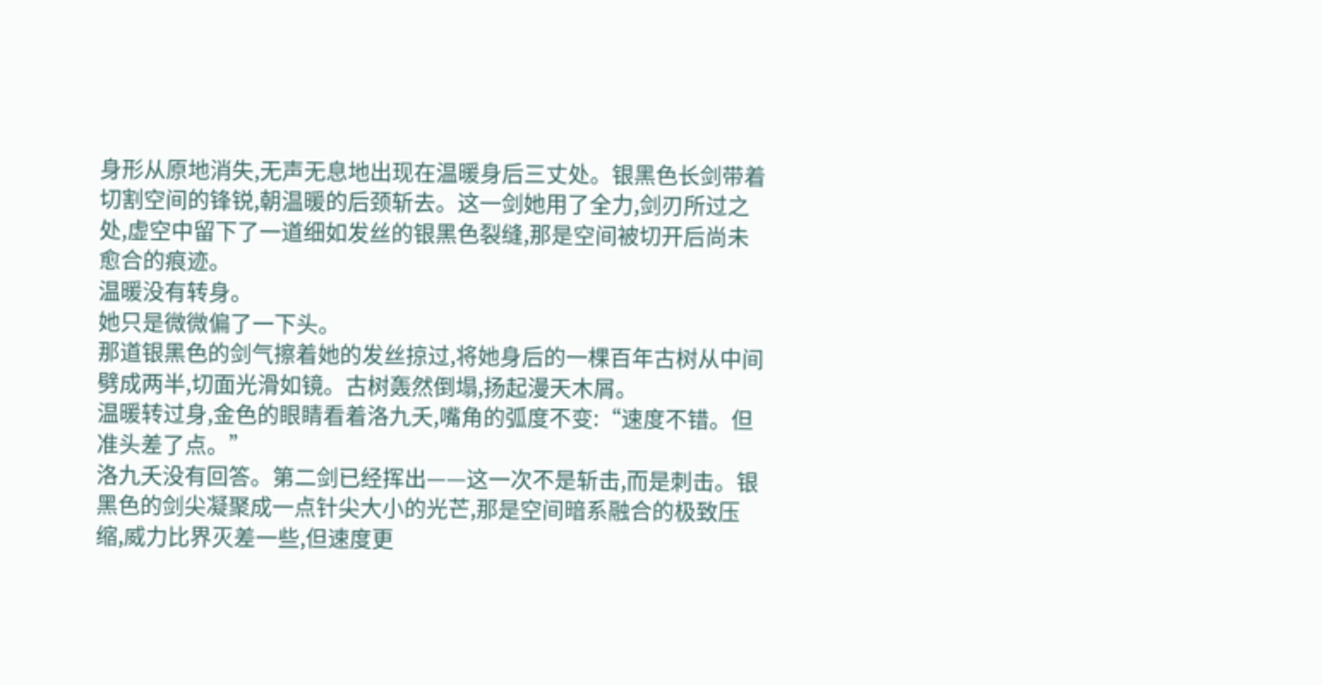身形从原地消失,无声无息地出现在温暖身后三丈处。银黑色长剑带着切割空间的锋锐,朝温暖的后颈斩去。这一剑她用了全力,剑刃所过之处,虚空中留下了一道细如发丝的银黑色裂缝,那是空间被切开后尚未愈合的痕迹。
温暖没有转身。
她只是微微偏了一下头。
那道银黑色的剑气擦着她的发丝掠过,将她身后的一棵百年古树从中间劈成两半,切面光滑如镜。古树轰然倒塌,扬起漫天木屑。
温暖转过身,金色的眼睛看着洛九夭,嘴角的弧度不变:“速度不错。但准头差了点。”
洛九夭没有回答。第二剑已经挥出——这一次不是斩击,而是刺击。银黑色的剑尖凝聚成一点针尖大小的光芒,那是空间暗系融合的极致压缩,威力比界灭差一些,但速度更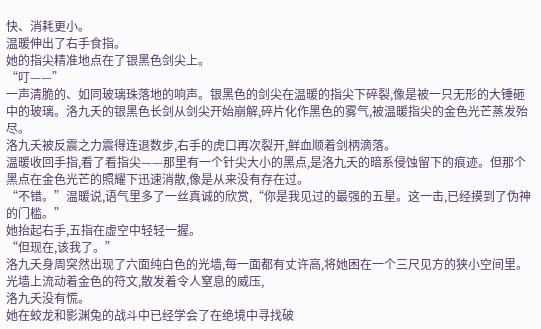快、消耗更小。
温暖伸出了右手食指。
她的指尖精准地点在了银黑色剑尖上。
“叮——”
一声清脆的、如同玻璃珠落地的响声。银黑色的剑尖在温暖的指尖下碎裂,像是被一只无形的大锤砸中的玻璃。洛九夭的银黑色长剑从剑尖开始崩解,碎片化作黑色的雾气,被温暖指尖的金色光芒蒸发殆尽。
洛九夭被反震之力震得连退数步,右手的虎口再次裂开,鲜血顺着剑柄滴落。
温暖收回手指,看了看指尖——那里有一个针尖大小的黑点,是洛九夭的暗系侵蚀留下的痕迹。但那个黑点在金色光芒的照耀下迅速消散,像是从来没有存在过。
“不错。”温暖说,语气里多了一丝真诚的欣赏,“你是我见过的最强的五星。这一击,已经摸到了伪神的门槛。”
她抬起右手,五指在虚空中轻轻一握。
“但现在,该我了。”
洛九夭身周突然出现了六面纯白色的光墙,每一面都有丈许高,将她困在一个三尺见方的狭小空间里。光墙上流动着金色的符文,散发着令人窒息的威压,
洛九夭没有慌。
她在蛟龙和影渊兔的战斗中已经学会了在绝境中寻找破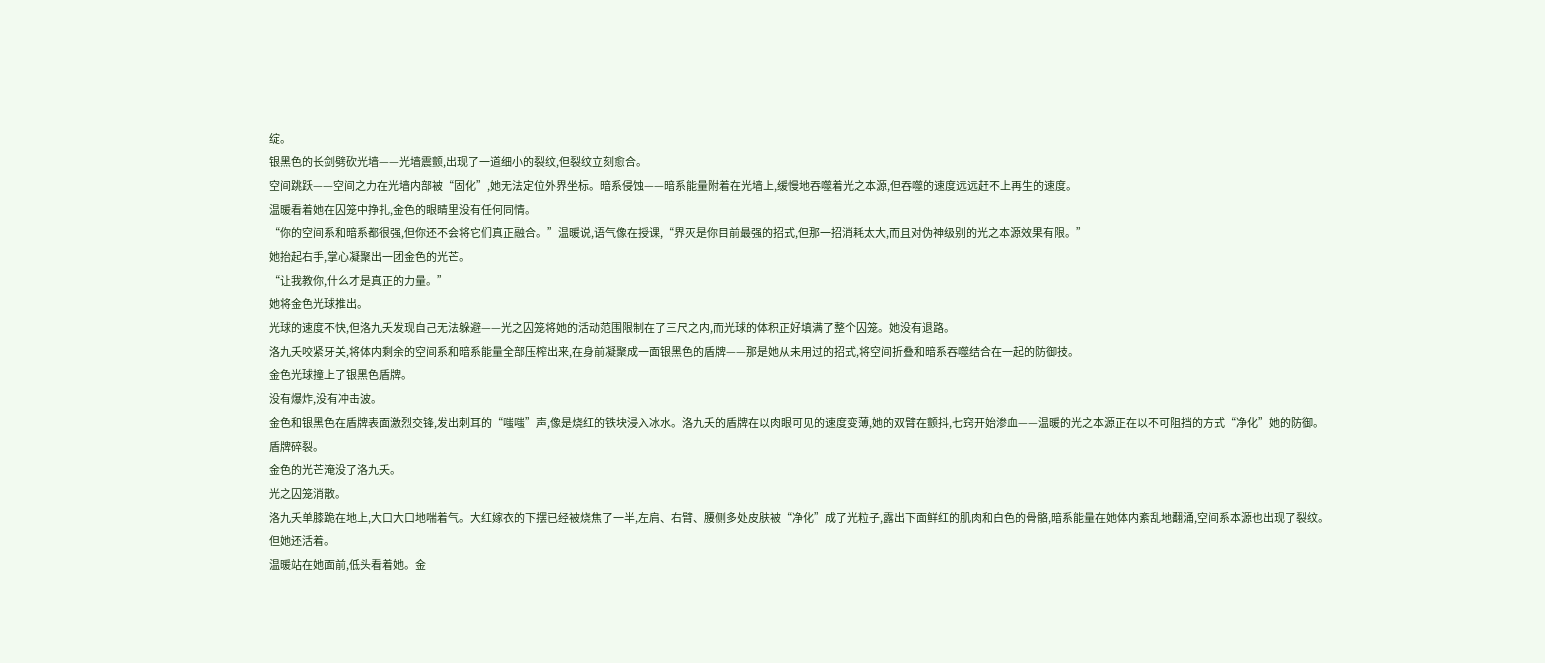绽。
银黑色的长剑劈砍光墙——光墙震颤,出现了一道细小的裂纹,但裂纹立刻愈合。
空间跳跃——空间之力在光墙内部被“固化”,她无法定位外界坐标。暗系侵蚀——暗系能量附着在光墙上,缓慢地吞噬着光之本源,但吞噬的速度远远赶不上再生的速度。
温暖看着她在囚笼中挣扎,金色的眼睛里没有任何同情。
“你的空间系和暗系都很强,但你还不会将它们真正融合。”温暖说,语气像在授课,“界灭是你目前最强的招式,但那一招消耗太大,而且对伪神级别的光之本源效果有限。”
她抬起右手,掌心凝聚出一团金色的光芒。
“让我教你,什么才是真正的力量。”
她将金色光球推出。
光球的速度不快,但洛九夭发现自己无法躲避——光之囚笼将她的活动范围限制在了三尺之内,而光球的体积正好填满了整个囚笼。她没有退路。
洛九夭咬紧牙关,将体内剩余的空间系和暗系能量全部压榨出来,在身前凝聚成一面银黑色的盾牌——那是她从未用过的招式,将空间折叠和暗系吞噬结合在一起的防御技。
金色光球撞上了银黑色盾牌。
没有爆炸,没有冲击波。
金色和银黑色在盾牌表面激烈交锋,发出刺耳的“嗤嗤”声,像是烧红的铁块浸入冰水。洛九夭的盾牌在以肉眼可见的速度变薄,她的双臂在颤抖,七窍开始渗血——温暖的光之本源正在以不可阻挡的方式“净化”她的防御。
盾牌碎裂。
金色的光芒淹没了洛九夭。
光之囚笼消散。
洛九夭单膝跪在地上,大口大口地喘着气。大红嫁衣的下摆已经被烧焦了一半,左肩、右臂、腰侧多处皮肤被“净化”成了光粒子,露出下面鲜红的肌肉和白色的骨骼,暗系能量在她体内紊乱地翻涌,空间系本源也出现了裂纹。
但她还活着。
温暖站在她面前,低头看着她。金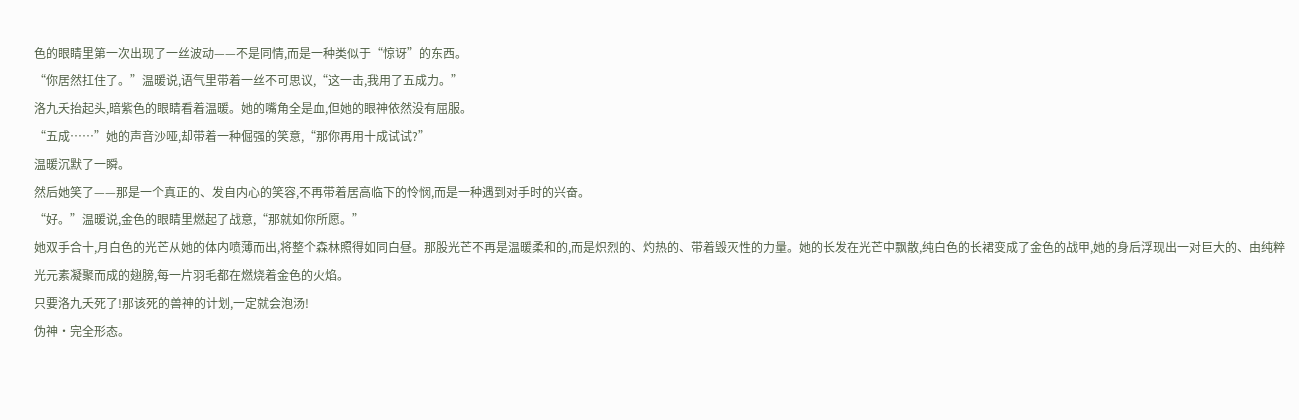色的眼睛里第一次出现了一丝波动——不是同情,而是一种类似于“惊讶”的东西。
“你居然扛住了。”温暖说,语气里带着一丝不可思议,“这一击,我用了五成力。”
洛九夭抬起头,暗紫色的眼睛看着温暖。她的嘴角全是血,但她的眼神依然没有屈服。
“五成……”她的声音沙哑,却带着一种倔强的笑意,“那你再用十成试试?”
温暖沉默了一瞬。
然后她笑了——那是一个真正的、发自内心的笑容,不再带着居高临下的怜悯,而是一种遇到对手时的兴奋。
“好。”温暖说,金色的眼睛里燃起了战意,“那就如你所愿。”
她双手合十,月白色的光芒从她的体内喷薄而出,将整个森林照得如同白昼。那股光芒不再是温暖柔和的,而是炽烈的、灼热的、带着毁灭性的力量。她的长发在光芒中飘散,纯白色的长裙变成了金色的战甲,她的身后浮现出一对巨大的、由纯粹光元素凝聚而成的翅膀,每一片羽毛都在燃烧着金色的火焰。
只要洛九夭死了!那该死的兽神的计划,一定就会泡汤!
伪神·完全形态。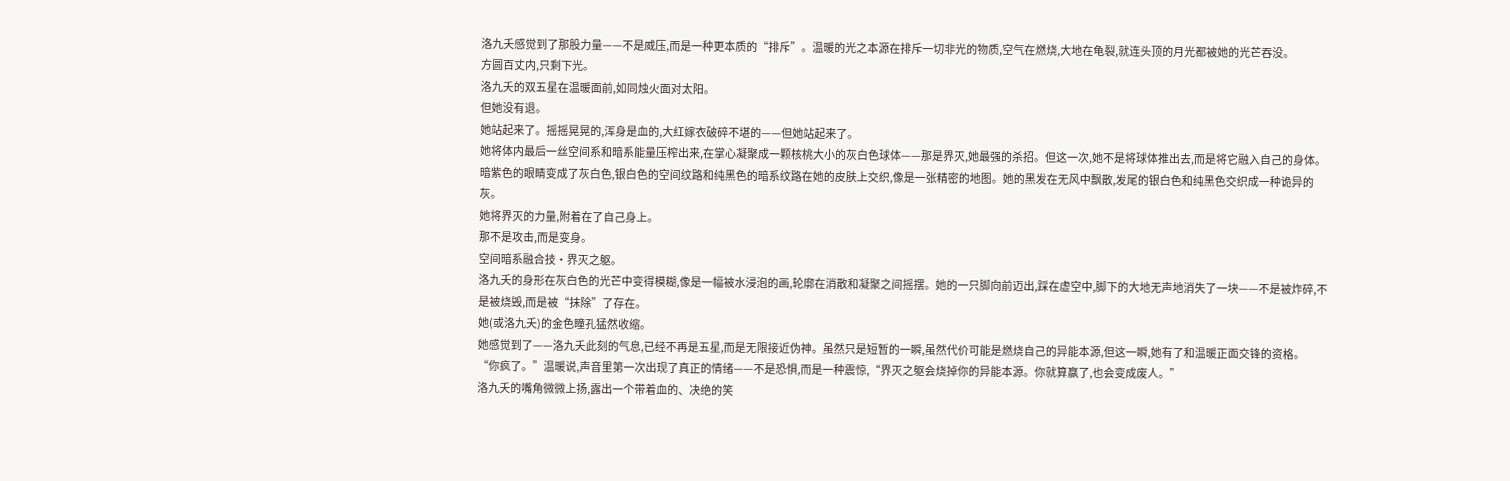洛九夭感觉到了那股力量——不是威压,而是一种更本质的“排斥”。温暖的光之本源在排斥一切非光的物质,空气在燃烧,大地在龟裂,就连头顶的月光都被她的光芒吞没。
方圆百丈内,只剩下光。
洛九夭的双五星在温暖面前,如同烛火面对太阳。
但她没有退。
她站起来了。摇摇晃晃的,浑身是血的,大红嫁衣破碎不堪的——但她站起来了。
她将体内最后一丝空间系和暗系能量压榨出来,在掌心凝聚成一颗核桃大小的灰白色球体——那是界灭,她最强的杀招。但这一次,她不是将球体推出去,而是将它融入自己的身体。
暗紫色的眼睛变成了灰白色,银白色的空间纹路和纯黑色的暗系纹路在她的皮肤上交织,像是一张精密的地图。她的黑发在无风中飘散,发尾的银白色和纯黑色交织成一种诡异的灰。
她将界灭的力量,附着在了自己身上。
那不是攻击,而是变身。
空间暗系融合技·界灭之躯。
洛九夭的身形在灰白色的光芒中变得模糊,像是一幅被水浸泡的画,轮廓在消散和凝聚之间摇摆。她的一只脚向前迈出,踩在虚空中,脚下的大地无声地消失了一块——不是被炸碎,不是被烧毁,而是被“抹除”了存在。
她(或洛九夭)的金色瞳孔猛然收缩。
她感觉到了——洛九夭此刻的气息,已经不再是五星,而是无限接近伪神。虽然只是短暂的一瞬,虽然代价可能是燃烧自己的异能本源,但这一瞬,她有了和温暖正面交锋的资格。
“你疯了。”温暖说,声音里第一次出现了真正的情绪——不是恐惧,而是一种震惊,“界灭之躯会烧掉你的异能本源。你就算赢了,也会变成废人。”
洛九夭的嘴角微微上扬,露出一个带着血的、决绝的笑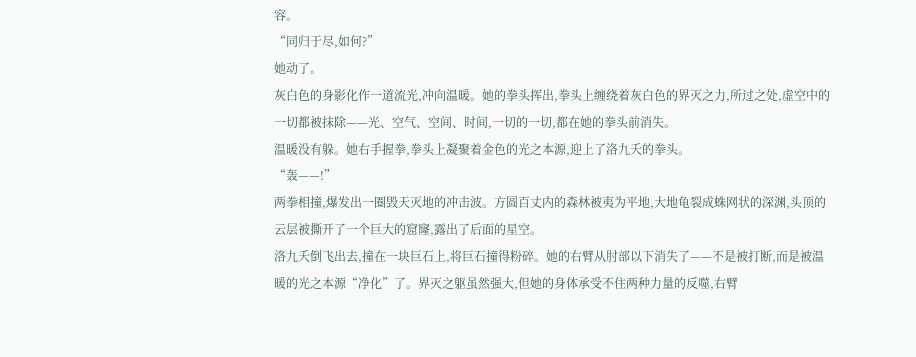容。
“同归于尽,如何?”
她动了。
灰白色的身影化作一道流光,冲向温暖。她的拳头挥出,拳头上缠绕着灰白色的界灭之力,所过之处,虚空中的一切都被抹除——光、空气、空间、时间,一切的一切,都在她的拳头前消失。
温暖没有躲。她右手握拳,拳头上凝聚着金色的光之本源,迎上了洛九夭的拳头。
“轰——!”
两拳相撞,爆发出一圈毁天灭地的冲击波。方圆百丈内的森林被夷为平地,大地龟裂成蛛网状的深渊,头顶的云层被撕开了一个巨大的窟窿,露出了后面的星空。
洛九夭倒飞出去,撞在一块巨石上,将巨石撞得粉碎。她的右臂从肘部以下消失了——不是被打断,而是被温暖的光之本源“净化”了。界灭之躯虽然强大,但她的身体承受不住两种力量的反噬,右臂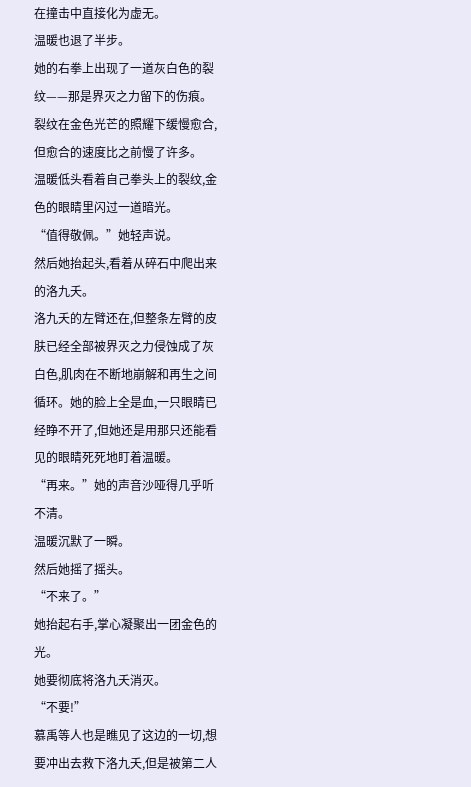在撞击中直接化为虚无。
温暖也退了半步。
她的右拳上出现了一道灰白色的裂纹——那是界灭之力留下的伤痕。裂纹在金色光芒的照耀下缓慢愈合,但愈合的速度比之前慢了许多。
温暖低头看着自己拳头上的裂纹,金色的眼睛里闪过一道暗光。
“值得敬佩。”她轻声说。
然后她抬起头,看着从碎石中爬出来的洛九夭。
洛九夭的左臂还在,但整条左臂的皮肤已经全部被界灭之力侵蚀成了灰白色,肌肉在不断地崩解和再生之间循环。她的脸上全是血,一只眼睛已经睁不开了,但她还是用那只还能看见的眼睛死死地盯着温暖。
“再来。”她的声音沙哑得几乎听不清。
温暖沉默了一瞬。
然后她摇了摇头。
“不来了。”
她抬起右手,掌心凝聚出一团金色的光。
她要彻底将洛九夭消灭。
“不要!”
慕禹等人也是瞧见了这边的一切,想要冲出去救下洛九夭,但是被第二人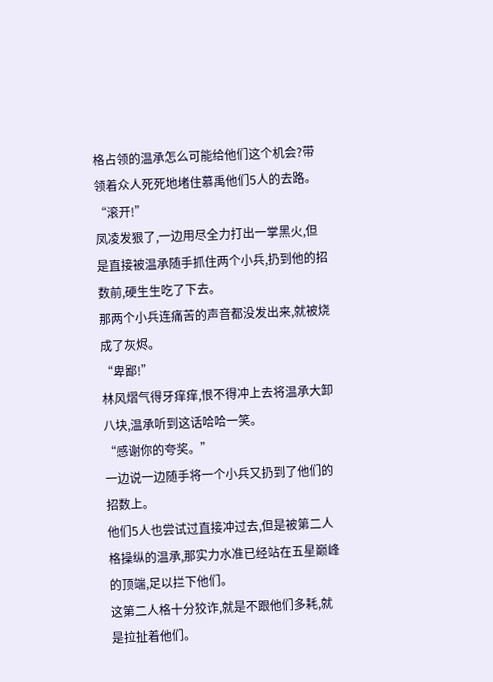格占领的温承怎么可能给他们这个机会?带领着众人死死地堵住慕禹他们5人的去路。
“滚开!”
凤凌发狠了,一边用尽全力打出一掌黑火,但是直接被温承随手抓住两个小兵,扔到他的招数前,硬生生吃了下去。
那两个小兵连痛苦的声音都没发出来,就被烧成了灰烬。
“卑鄙!”
林风熠气得牙痒痒,恨不得冲上去将温承大卸八块,温承听到这话哈哈一笑。
“感谢你的夸奖。”
一边说一边随手将一个小兵又扔到了他们的招数上。
他们5人也尝试过直接冲过去,但是被第二人格操纵的温承,那实力水准已经站在五星巅峰的顶端,足以拦下他们。
这第二人格十分狡诈,就是不跟他们多耗,就是拉扯着他们。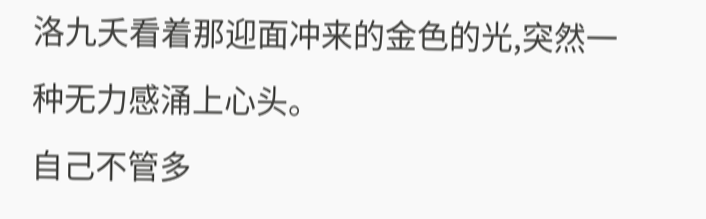洛九夭看着那迎面冲来的金色的光,突然一种无力感涌上心头。
自己不管多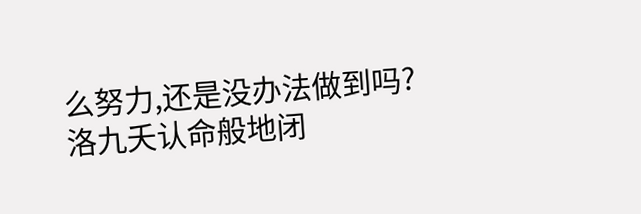么努力,还是没办法做到吗?
洛九夭认命般地闭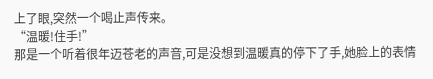上了眼,突然一个喝止声传来。
“温暖!住手!”
那是一个听着很年迈苍老的声音,可是没想到温暖真的停下了手,她脸上的表情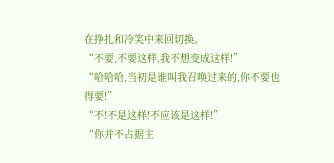在挣扎和冷笑中来回切换。
“不要,不要这样,我不想变成这样!”
“哈哈哈,当初是谁叫我召唤过来的,你不要也得要!”
“不!不是这样!不应该是这样!”
“你并不占据主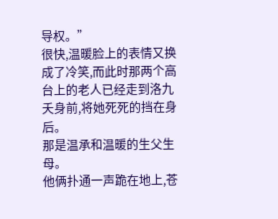导权。”
很快,温暖脸上的表情又换成了冷笑,而此时那两个高台上的老人已经走到洛九夭身前,将她死死的挡在身后。
那是温承和温暖的生父生母。
他俩扑通一声跪在地上,苍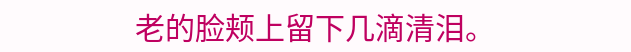老的脸颊上留下几滴清泪。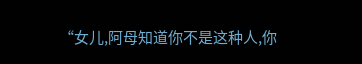“女儿,阿母知道你不是这种人,你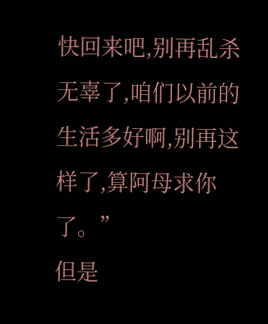快回来吧,别再乱杀无辜了,咱们以前的生活多好啊,别再这样了,算阿母求你了。”
但是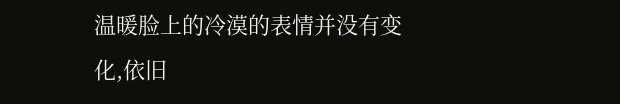温暖脸上的冷漠的表情并没有变化,依旧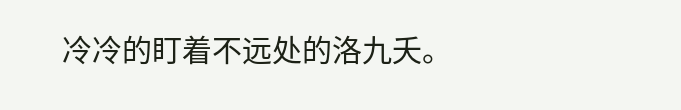冷冷的盯着不远处的洛九夭。